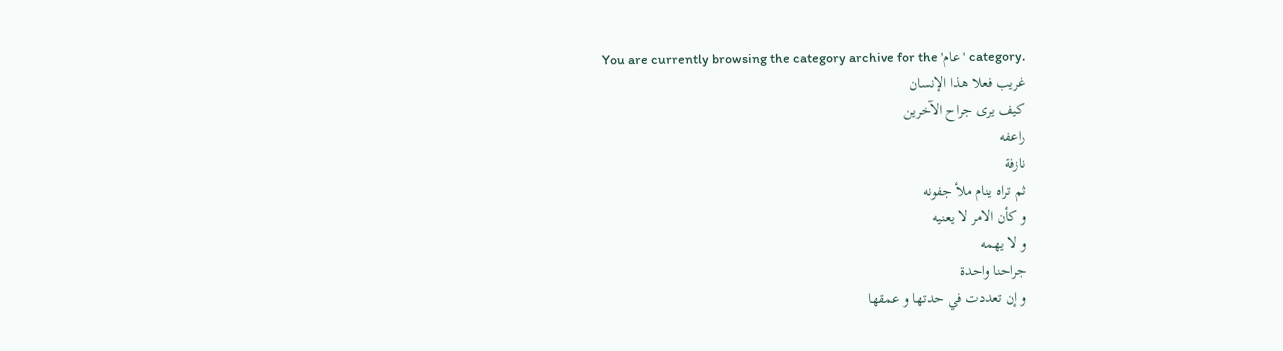You are currently browsing the category archive for the 'عام' category.
غريب فعلا هذا الإنسان
كيف يرى جراح الآخرين
راعفه
نازفة
ثم تراه ينام ملأ جفونه
و كأن الامر لا يعنيه
و لا يهمه
جراحنا واحدة
و إن تعددت في حدتها و عمقها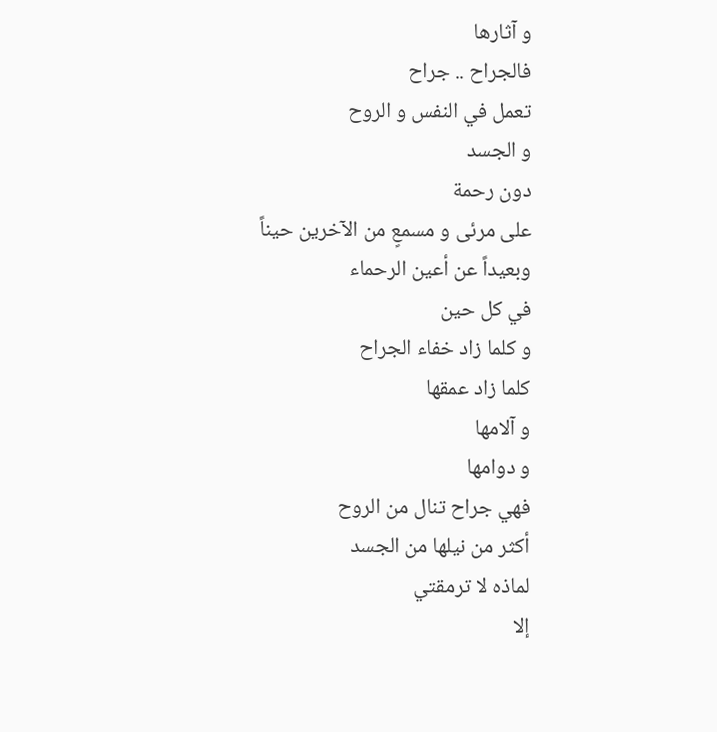و آثارها
فالجراح .. جراح
تعمل في النفس و الروح
و الجسد
دون رحمة
على مرئى و مسمعٍ من الآخرين حيناً
وبعيداً عن أعين الرحماء
في كل حين
و كلما زاد خفاء الجراح
كلما زاد عمقها
و آلامها
و دوامها
فهي جراح تنال من الروح
أكثر من نيلها من الجسد
لماذه لا ترمقتي
إلا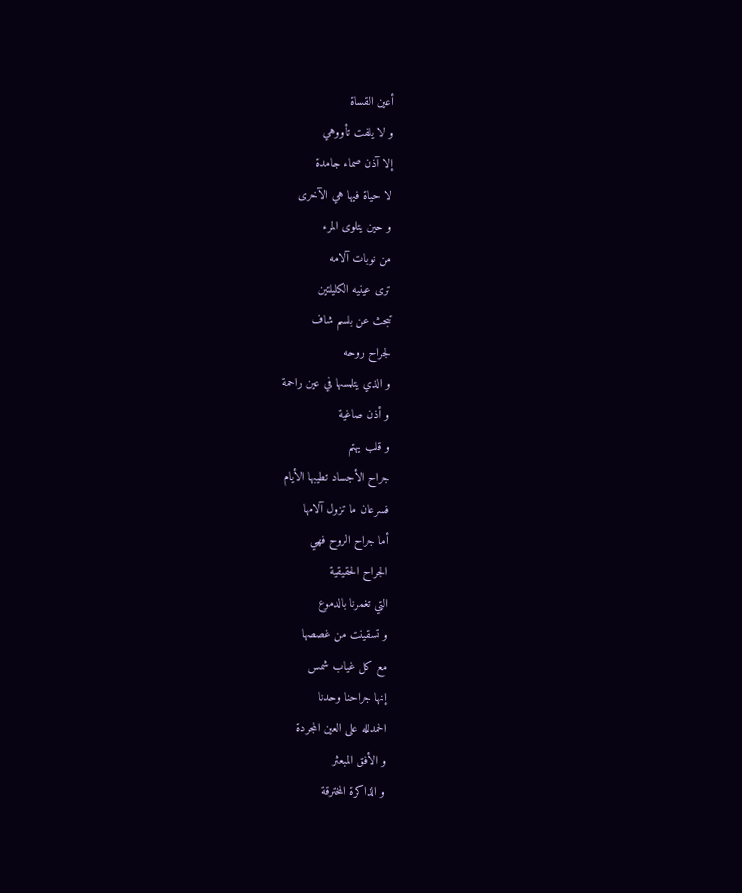أعين القساة
و لا يلفت تأووهي
إلا آذن صماء جامدة
لا حياة فيها هي الآخرى
و حين يتلوى المرء
من نوبات آلامه
ترى عينيه الكليلتين
تبحث عن بلسم شاف
لجراح روحه
و الذي يتلمسها في عين راحمة
و أذن صاغية
و قلب يهتم
جراح الأجساد تطيبها الأيام
فسرعان ما تزول آلامها
أما جراح الروح فهي
الجراح الحقيقية
التي تغمرنا بالدموع
و تسقينت من غصصها
مع كل غياب شمس
إنها جراحنا وحدنا
الحمدلله على العين المجردة
و الأفق المبعثر
و الذاكرة المخترقة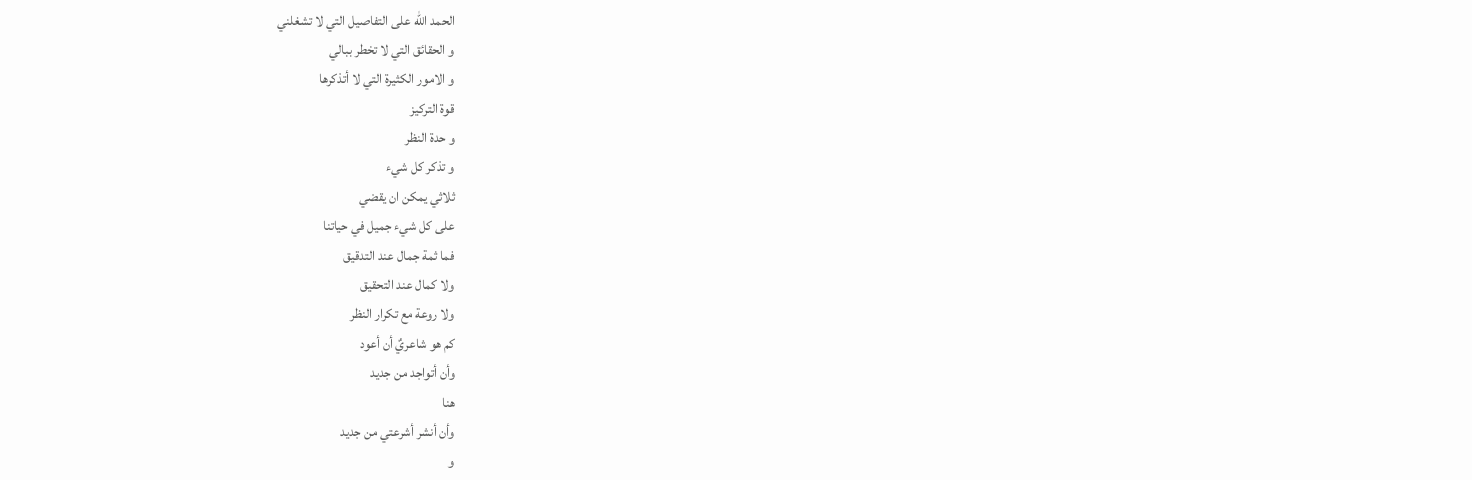الحمد الله على التفاصيل التي لا تشغلني
و الحقائق التي لا تخطر ببالي
و الامور الكثيرة التي لا أتذكرها
قوة التركيز
و حدة النظر
و تذكر كل شيء
ثلاثي يمكن ان يقضي
على كل شيء جميل في حياتنا
فما ثمة جمال عند التدقيق
ولا كمال عند التحقيق
ولا روعة مع تكرار النظر
كم هو شاعريٌ أن أعود
وأن أتواجد من جديد
هنا
وأن أنشر أشرعتي من جديد
و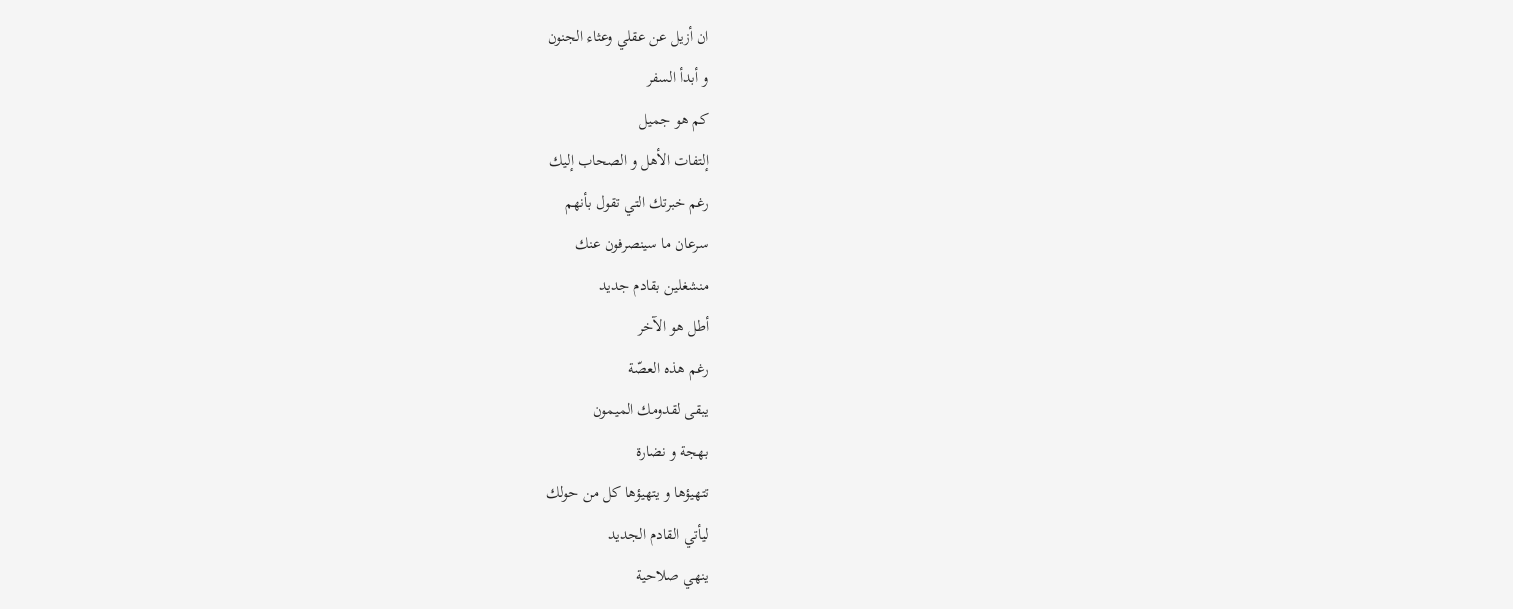ان أزيل عن عقلي وعثاء الجنون
و أبدأ السفر
كم هو جميل
إلتفات الأهل و الصحاب إليك
رغم خبرتك التي تقول بأنهم
سرعان ما سينصرفون عنك
منشغلين بقادم جديد
أطل هو الآخر
رغم هذه العصّة
يبقى لقدومك الميمون
بهجة و نضارة
تتهيؤها و يتهيؤها كل من حولك
ليأتي القادم الجديد
ينهي صلاحية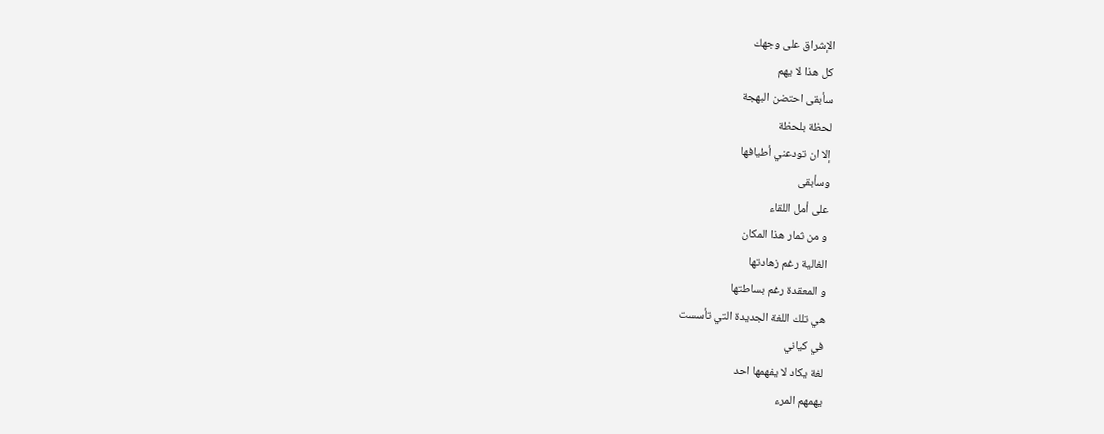الإشراق على وجهك
كل هذا لا يهم
سأبقى احتضن البهجة
لحظة بلحظة
إلا ان تودعني أطيافها
وسأبقى
على أمل اللقاء
و من ثمار هذا المكان
الغالية رغم زهادتها
و المعقدة رغم بساطتها
هي تلك اللغة الجديدة التي تأسست
في كياني
لغة يكاد لا يفهمها احد
يهمهم المرء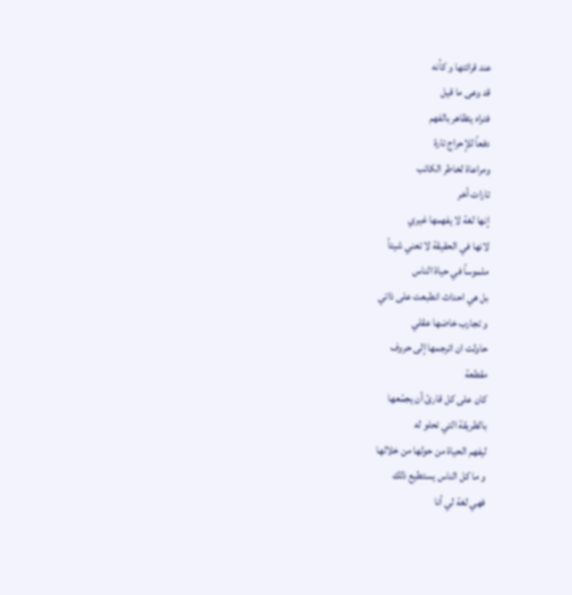عند قرائتها و كأنه
قد وعى ما قيل
فتراه يتظاهر بالفهم
دفعاً للإحراج تارة
ومراعاة لخاطر الكاتب
تارات أخر
إنها لغة لا يفهمها غيري
لانها في الحقيقة لا تعني شيئاً
ملموساً في حياة الناس
بل هي احداث انطبعت على ذاتي
و تجارب خاضها عقلي
حاولت ان اترجمها إلى حروف
مقطعة
كان على كل قارئ أن يجمّعها
بالطريقة التي تحلو له
ليفهم الحياة من حولها من خلالها
و ما كل الناس يستطيع ذلك
فهي لغة لي أنا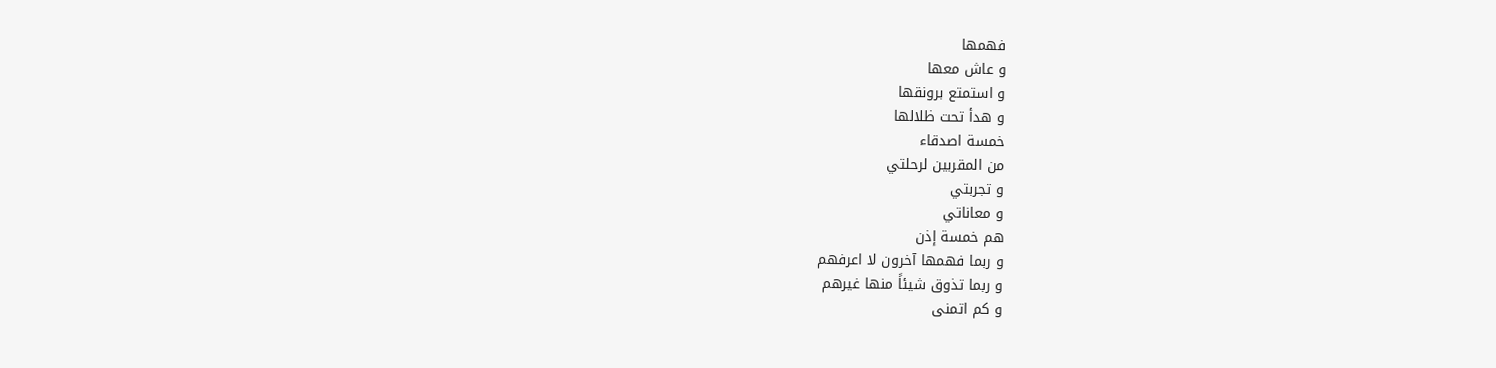فهمها
و عاش معها
و استمتع برونقها
و هدأ تحت ظلالها
خمسة اصدقاء
من المقربين لرحلتي
و تجربتي
و معاناتي
هم خمسة إذن
و ربما فهمها آخرون لا اعرفهم
و ربما تذوق شيئاً منها غيرهم
و كم اتمنى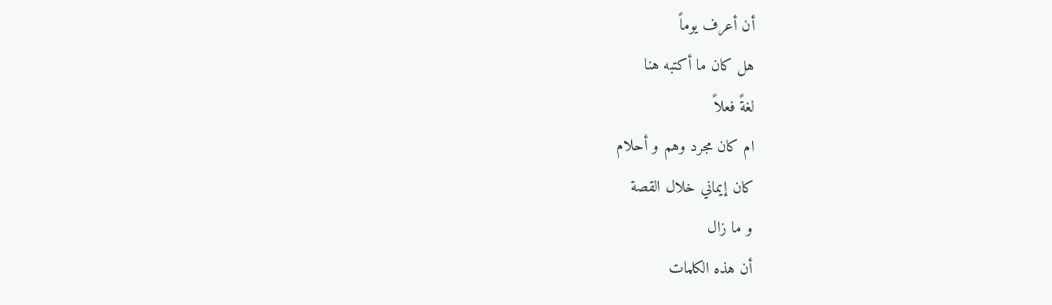أن أعرف يوماً
هل كان ما أكتبه هنا
لغةً فعلاً
ام كان مجرد وهم و أحلام
كان إيماني خلال القصة
و ما زال
أن هذه الكلمات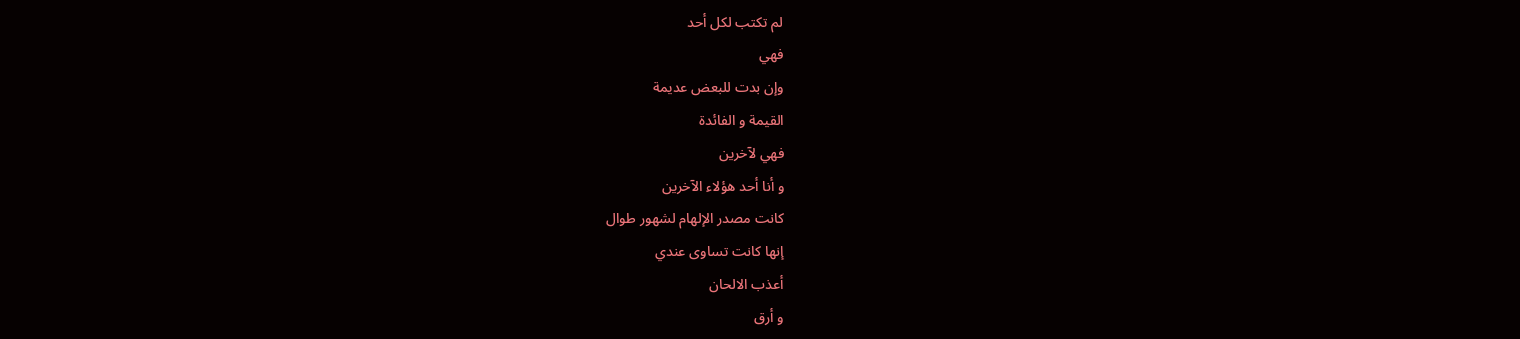لم تكتب لكل أحد
فهي
وإن بدت للبعض عديمة
القيمة و الفائدة
فهي لآخرين
و أنا أحد هؤلاء الآخرين
كانت مصدر الإلهام لشهور طوال
إنها كانت تساوى عندي
أعذب الالحان
و أرق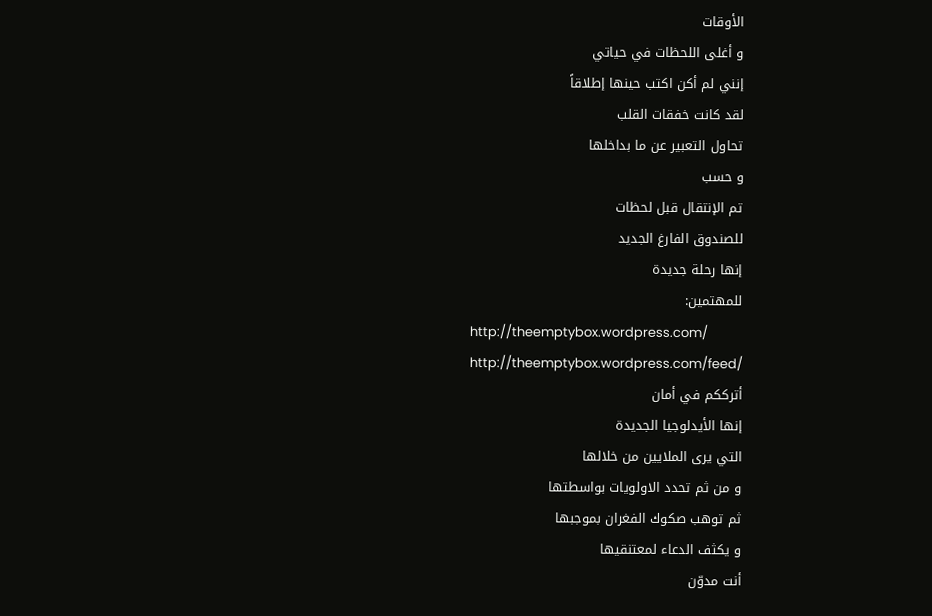الأوقات
و أغلى اللحظات في حياتي
إنني لم أكن اكتب حينها إطلاقاً
لقد كانت خفقات القلب
تحاول التعبير عن ما بداخلها
و حسب
تم الإنتقال قبل لحظات
للصندوق الفارغ الجديد
إنها رحلة جديدة
للمهتمين:
http://theemptybox.wordpress.com/
http://theemptybox.wordpress.com/feed/
أترككم في أمان
إنها الأيدلوجيا الجديدة
التي يرى الملايين من خلالها
و من ثم تحدد الاولويات بواسطتها
ثم توهب صكوك الفغران بموجبها
و يكثف الدعاء لمعتنقيها
أنت مدوّن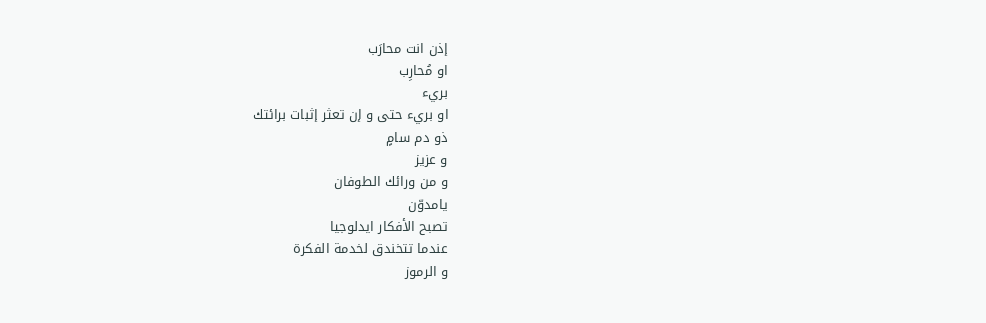إذن انت محارَب
او مُحارِب
بريء
او بريء حتى و إن تعثر إثبات برائتك
ذو دم سامٍ
و عزيز
و من ورائك الطوفان
يامدوّن
تصبح الأفكار ايدلوجيا
عندما تتخندق لخدمة الفكرة
و الرموز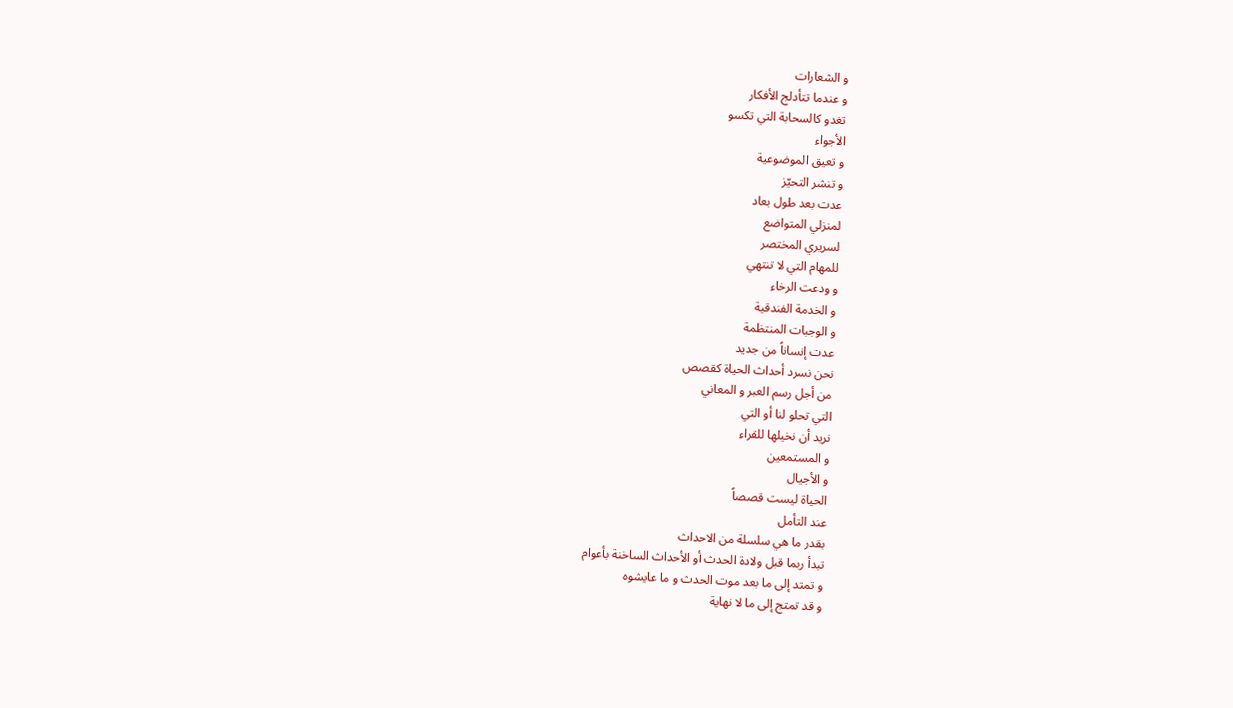و الشعارات
و عندما تتأدلج الأفكار
تغدو كالسحابة التي تكسو
الأجواء
و تعيق الموضوعية
و تنشر التحيّز
عدت بعد طول بعاد
لمنزلي المتواضع
لسريري المختصر
للمهام التي لا تنتهي
و ودعت الرخاء
و الخدمة الفندقية
و الوجبات المنتظمة
عدت إنساناً من جديد
نحن نسرد أحداث الحياة كقصص
من أجل رسم العبر و المعاني
التي تحلو لنا أو التي
نريد أن نخيلها للقراء
و المستمعين
و الأجيال
الحياة ليست قصصاً
عند التأمل
بقدر ما هي سلسلة من الاحداث
تبدأ ربما قبل ولادة الحدث أو الأحداث الساخنة بأعوام
و تمتد إلى ما بعد موت الحدث و ما عايشوه
و قد تمتج إلى ما لا نهاية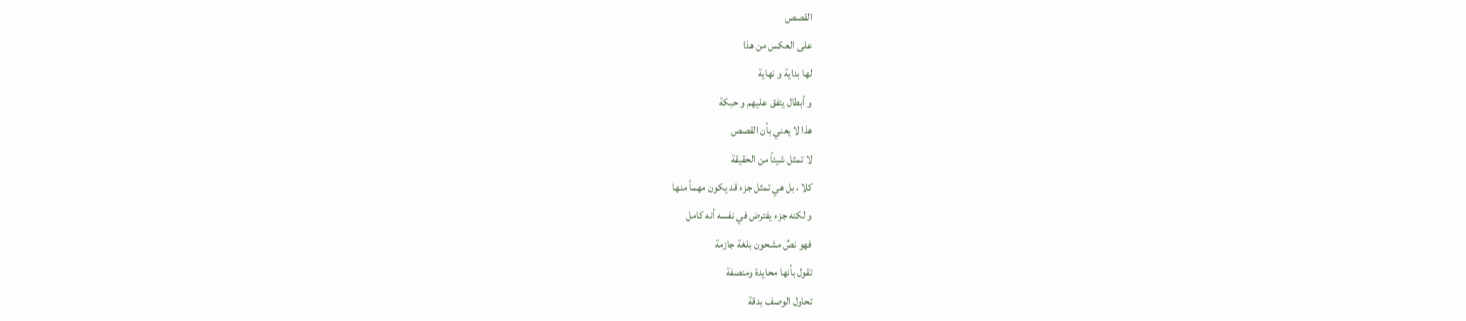القصص
على العكس من هذا
لها بداية و نهاية
و أبطال يتفق عليهم و حبكة
هذا لا يعني بأن القصص
لا تمثل شيئاً من الحقيقة
كلا ، بل هي تمثل جزء قد يكون مهماً منها
و لكنه جزء يفترض في نفسه أنه كامل
فهو نصٌ مشحون بلغة جازمة
تقول بأنها محايدة ومنصفة
تحاول الوصف بدقة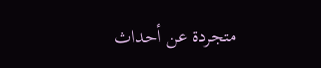متجردة عن أحداث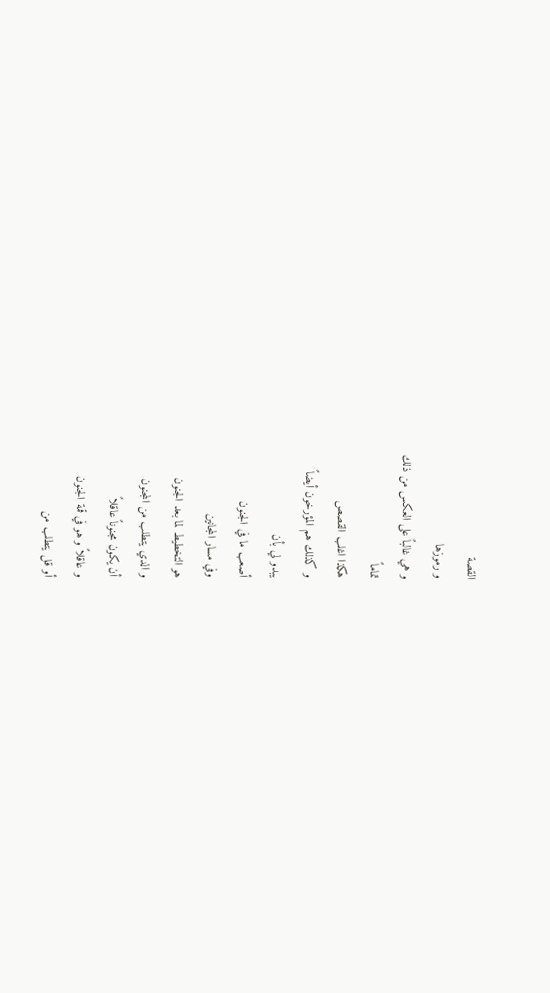القصة
و رموزها
و هي غالباً على العكس من ذلك
تماماً
هكذا اغلب القصص
و كذلك هم المؤرخون أيضاً
يبدو لي بأن
أصعب ما في الجنون
وفي مسار المجانين
هو التخطيط لما بعد الجنون
و الدي يتطلب من المجنون
أن يكون مجنوناً عاقلاً
و عاقلاً و هو في قمة الجنون
أو قل يتطلب من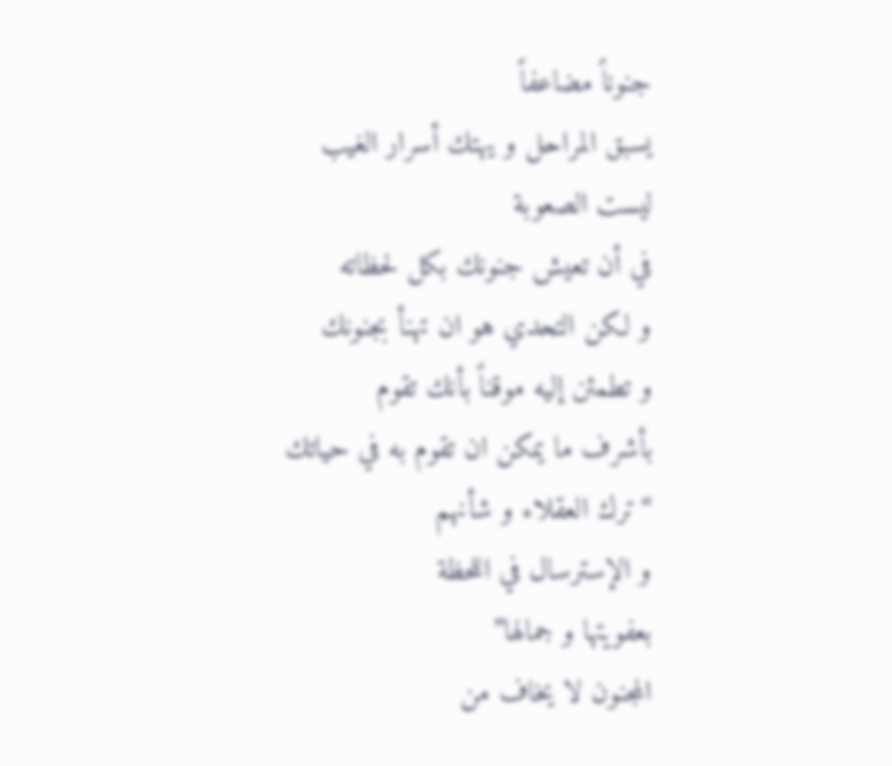جنوناً مضاعفاً
يسبق المراحل و يهتك أسرار الغيب
ليست الصعوبة
في أن تعيش جنونك بكل لحظاته
و لكن التحدي هو ان تهنأ بجنونك
و تطمئن إليه موقناً بأنك تقوم
بأشرف ما يمكن ان تقوم به في حياتك
“ترك العقلاء و شأنهم
و الإسترسال في اللحظة
بعفويتها و جمالها”
المجنون لا يخاف من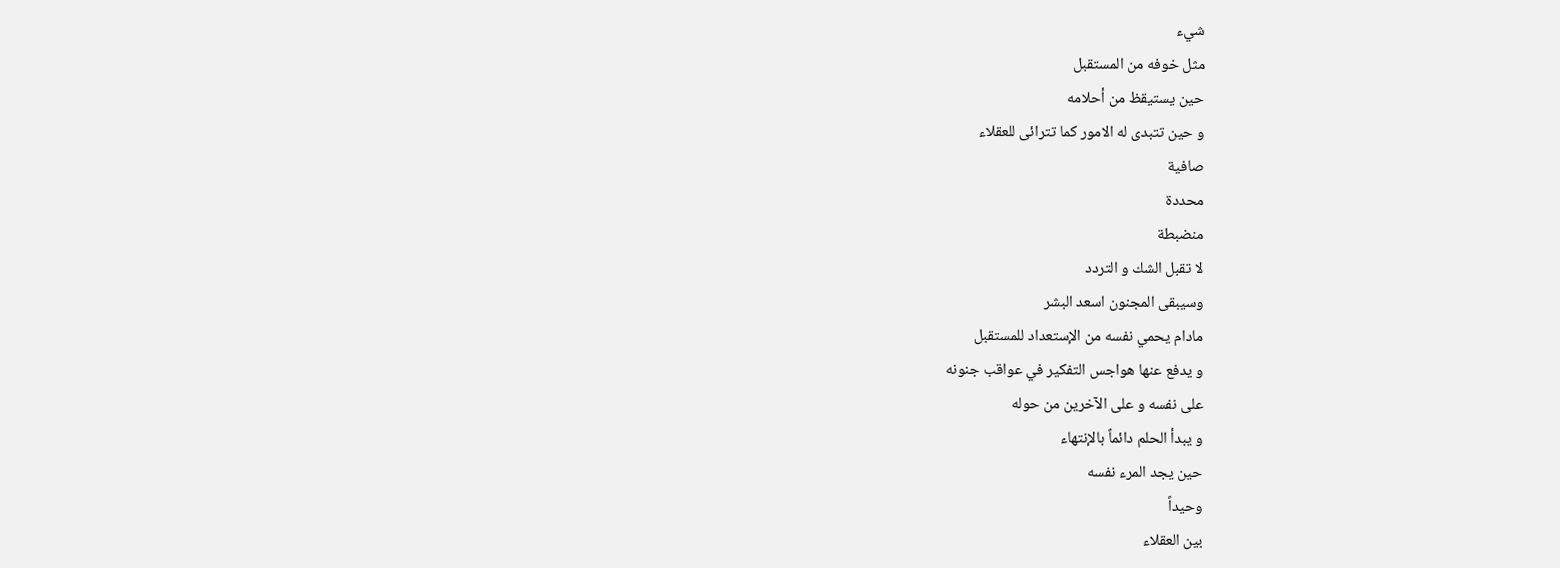شيء
مثل خوفه من المستقبل
حين يستيقظ من أحلامه
و حين تتبدى له الامور كما تترائى للعقلاء
صافية
محددة
منضبطة
لا تقبل الشك و التردد
وسيبقى المجنون اسعد البشر
مادام يحمي نفسه من الإستعداد للمستقبل
و يدفع عنها هواجس التفكير في عواقب جنونه
على نفسه و على الآخرين من حوله
و يبدأ الحلم دائماً بالإنتهاء
حين يجد المرء نفسه
وحيداً
بين العقلاء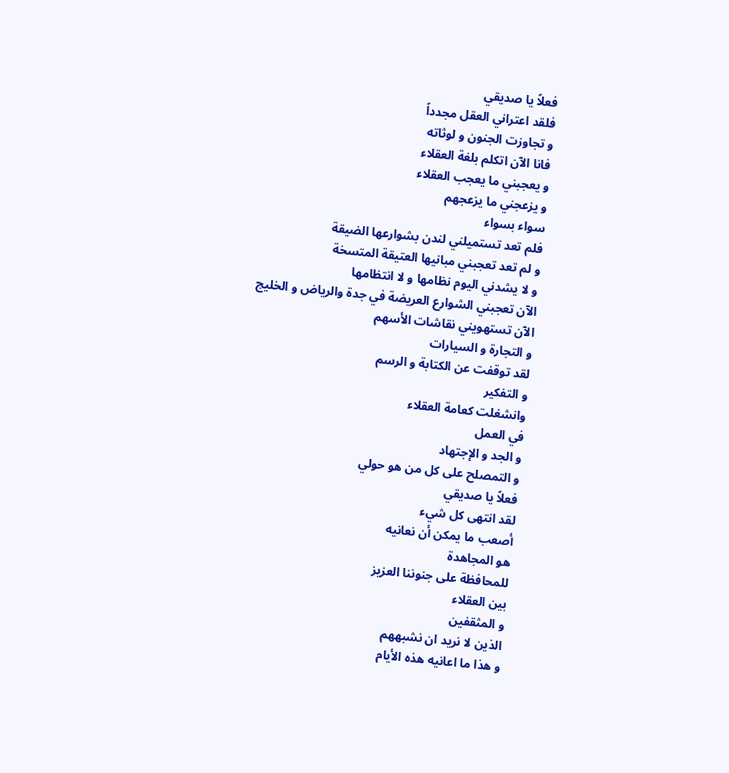فعلاً يا صديقي
فلقد اعتراني العقل مجدداً
و تجاوزت الجنون و لوثاته
فانا الآن اتكلم بلغة العقلاء
و يعجبني ما يعجب العقلاء
و يزعجني ما يزعجهم
سواء بسواء
فلم تعد تستميلني لندن بشوارعها الضيقة
و لم تعد تعجبني مبانيها العتيقة المتسخة
و لا يشدني اليوم نظامها و لا انتظامها
الآن تعجبني الشوارع العريضة في جدة والرياض و الخليج
الآن تستهويني نقاشات الأسهم
و التجارة و السيارات
لقد توقفت عن الكتابة و الرسم
و التفكير
وانشغلت كعامة العقلاء
في العمل
و الجد و الإجتهاد
و التمصلح على كل من هو حولي
فعلاً يا صديقي
لقد انتهى كل شيء
أصعب ما يمكن أن نعانيه
هو المجاهدة
للمحافظة على جنوننا العزيز
بين العقلاء
و المثقفين
الذين لا نريد ان نشبههم
و هذا ما اعانيه هذه الأيام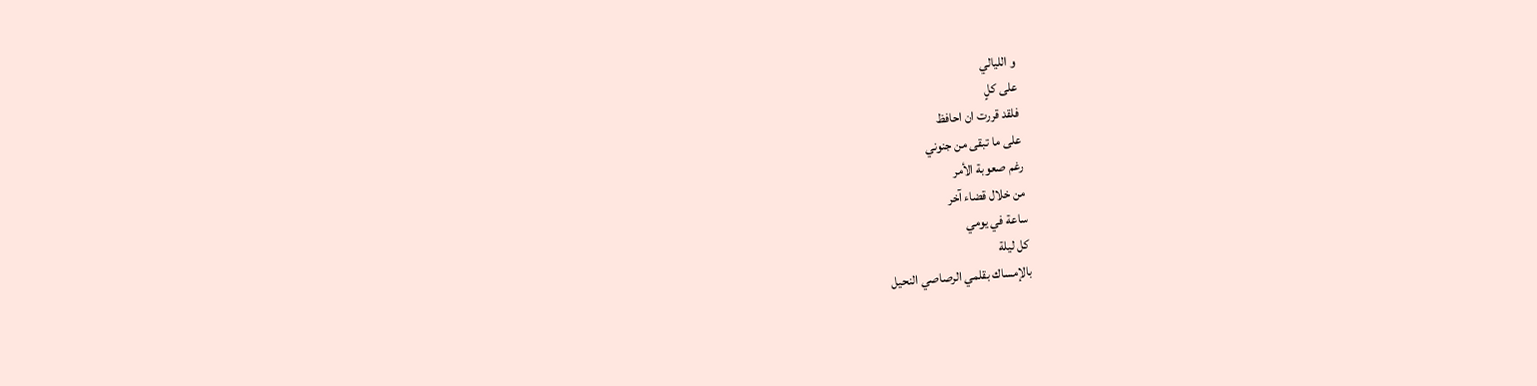و الليالي
على كلٍ
فلقد قررت ان احافظ
على ما تبقى من جنوني
رغم صعوبة الأمر
من خلال قضاء آخر
ساعة في يومي
كل ليلة
بالإمساك بقلمي الرصاصي النحيل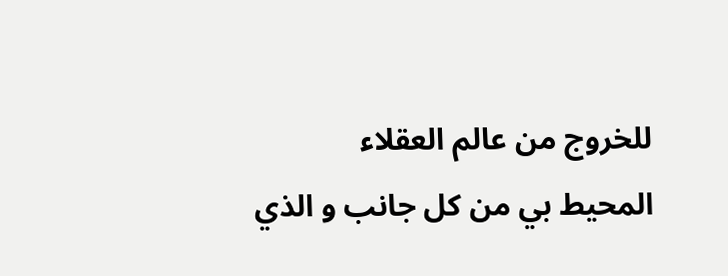للخروج من عالم العقلاء
المحيط بي من كل جانب و الذي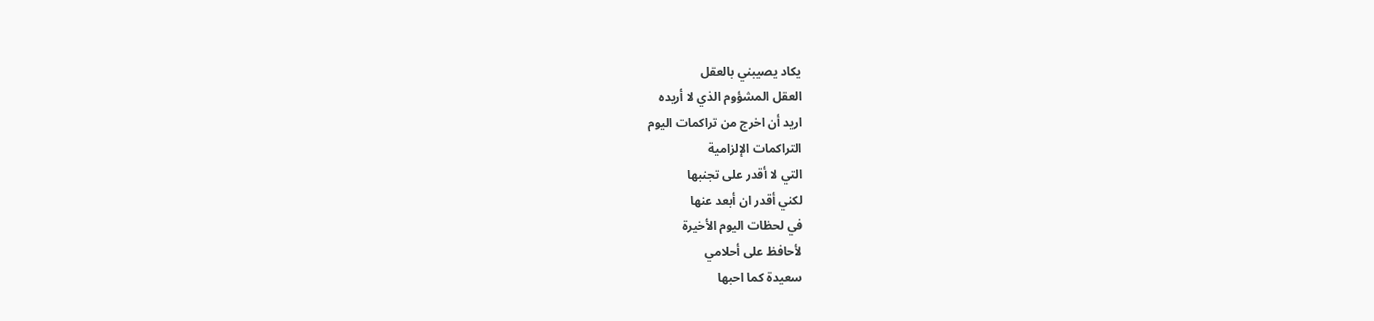يكاد يصيبني بالعقل
العقل المشؤوم الذي لا أريده
اريد أن اخرج من تراكمات اليوم
التراكمات الإلزامية
التي لا أقدر على تجنبها
لكني أقدر ان أبعد عنها
في لحظات اليوم الأخيرة
لأحافظ على أحلامي
سعيدة كما احبها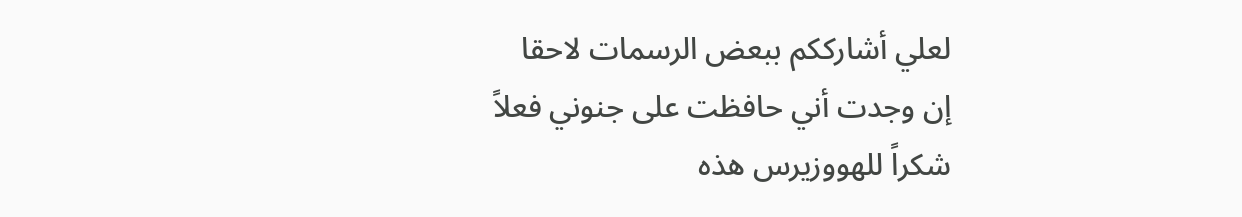لعلي أشارككم ببعض الرسمات لاحقا
إن وجدت أني حافظت على جنوني فعلاً
شكراً للهووزيرس هذه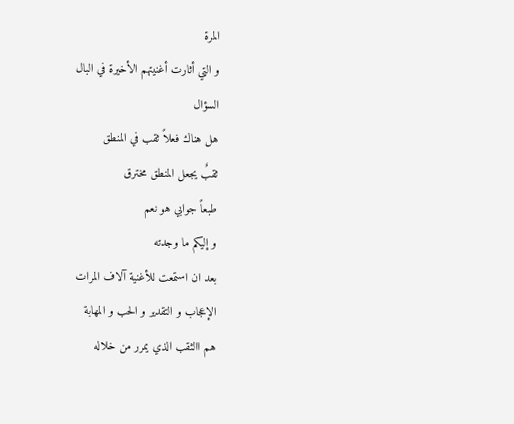المرة
و التي أثارت أغنيتهم الأخيرة في البال
السؤال
هل هناك فعلاً ثقب في المنطق
ثقبٌ يجعل المنطق مخترق
طبعاً جوابي هو نعم
و إليكم ما وجدته
بعد ان استمعت للأغنية آلاف المرات
الإعجاب و التقدير و الحب و المهابة
هم االثقب الذي يمرر من خلاله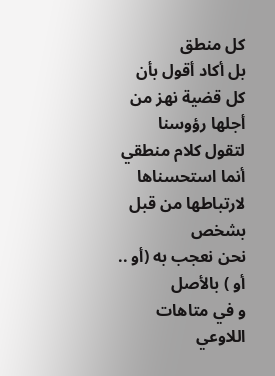كل منطق
بل أكاد أقول بأن
كل قضية نهز من أجلها رؤوسنا
لتقول كلام منطقي
أنما استحسناها لارتباطها من قبل بشخص
نحن نعجب به (أو .. أو ) بالأصل
و في متاهات اللاوعي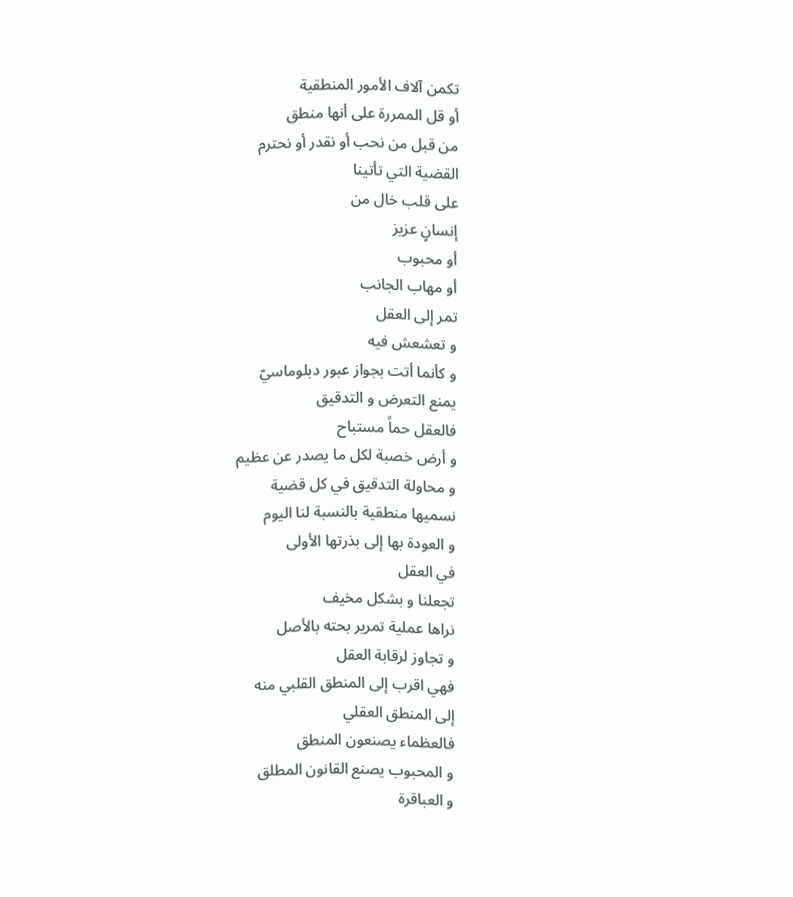تكمن آلاف الأمور المنطقية
أو قل الممررة على أنها منطق
من قبل من نحب أو نقدر أو نحترم
القضية التي تأتينا
على قلب خال من
إنسانٍ عزيز
أو محبوب
أو مهاب الجانب
تمر إلى العقل
و تعشعش فيه
و كأنما أتت بجواز عبور دبلوماسيّ
يمنع التعرض و التدقيق
فالعقل حماً مستباح
و أرض خصبة لكل ما يصدر عن عظيم
و محاولة التدقيق في كل قضية
نسميها منطقية بالنسبة لنا اليوم
و العودة بها إلى بذرتها الأولى
في العقل
تجعلنا و بشكل مخيف
نراها عملية تمرير بحته بالأصل
و تجاوز لرقابة العقل
فهي اقرب إلى المنطق القلبي منه
إلى المنطق العقلي
فالعظماء يصنعون المنطق
و المحبوب يصنع القانون المطلق
و العباقرة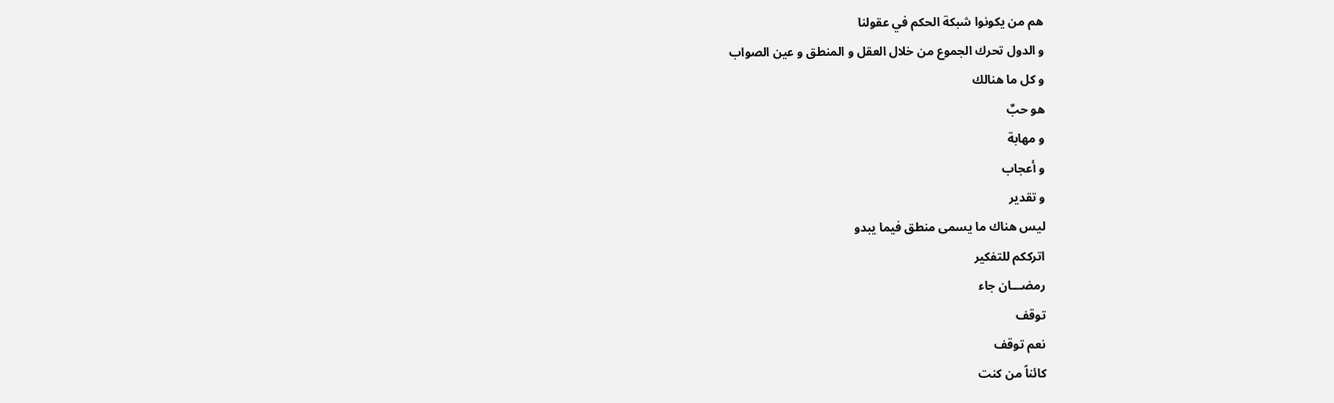هم من يكونوا شبكة الحكم في عقولنا
و الدول تحرك الجموع من خلال العقل و المنطق و عين الصواب
و كل ما هنالك
هو حبٌ
و مهابة
و أعجاب
و تقدير
ليس هناك ما يسمى منطق فيما يبدو
اترككم للتفكير
رمضـــان جاء
توقف
نعم توقف
كائناً من كنت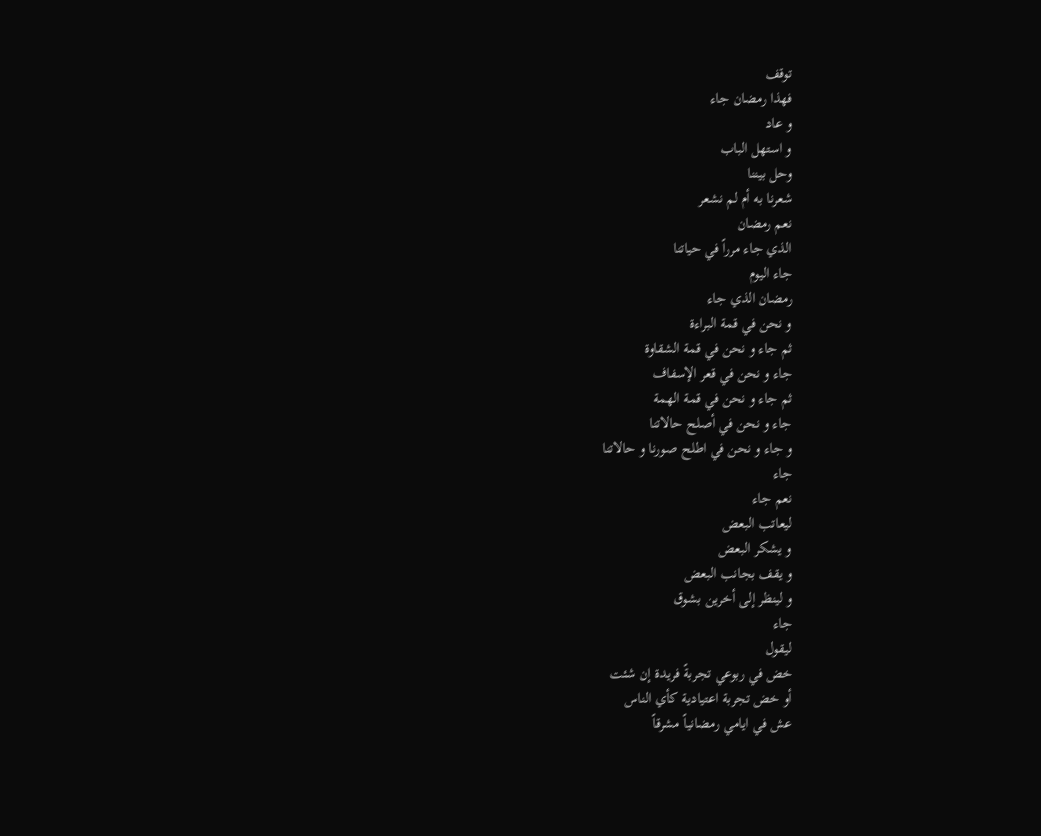توقف
فهذا رمضان جاء
و عاد
و استهل الباب
وحل بيننا
شعرنا به أم لم نشعر
نعم رمضان
الذي جاء مرراً في حياتنا
جاء اليوم
رمضان الذي جاء
و نحن في قمة البراءة
ثم جاء و نحن في قمة الشقاوة
جاء و نحن في قعر الإسفاف
ثم جاء و نحن في قمة الهمة
جاء و نحن في أصلح حالاتنا
و جاء و نحن في اطلح صورنا و حالاتنا
جاء
نعم جاء
ليعاتب البعض
و يشكر البعض
و يقف بجانب البعض
و لينظر إلى أخرين بشوق
جاء
ليقول
خض في ربوعي تجربةً فريدة إن شئت
أو خض تجربة اعتيادية كأي الناس
عش في ايامي رمضانياً مشرقاً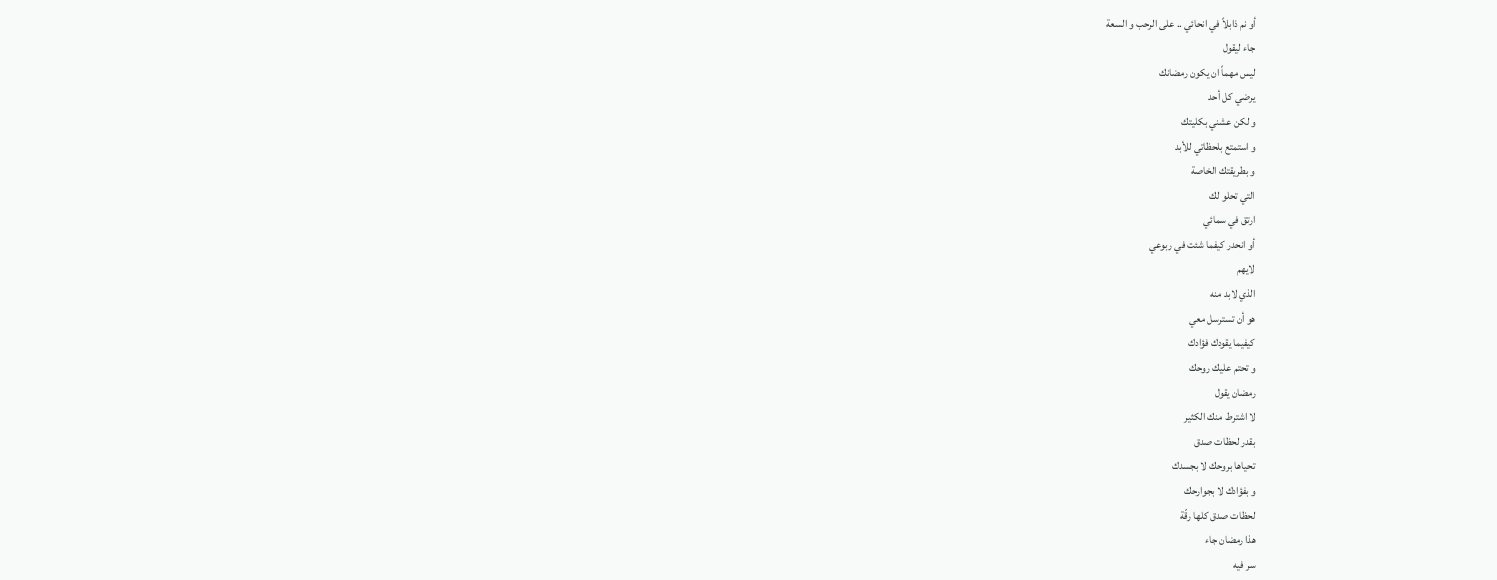أو نم ذابلاً في انحائي .. على الرحب و السعة
جاء ليقول
ليس مهماً ان يكون رمضانك
يرضي كل أحد
و لكن عشني بكليتك
و استمتع بلحظاتي للأبد
و بطريقتك الخاصة
التي تحلو لك
ارتق في سمائي
أو انحدر كيفما شئت في ربوعي
لايهم
الذي لابد منه
هو أن تسترسل معي
كيفيما يقودك فؤادك
و تحتم عليك روحك
رمضان يقول
لا اشترط منك الكثير
بقدر لحظات صدق
تحياها بروحك لا بجسدك
و بفؤادك لا بجوارحك
لحظات صدق كلها رقّة
هذا رمضان جاء
سر فيه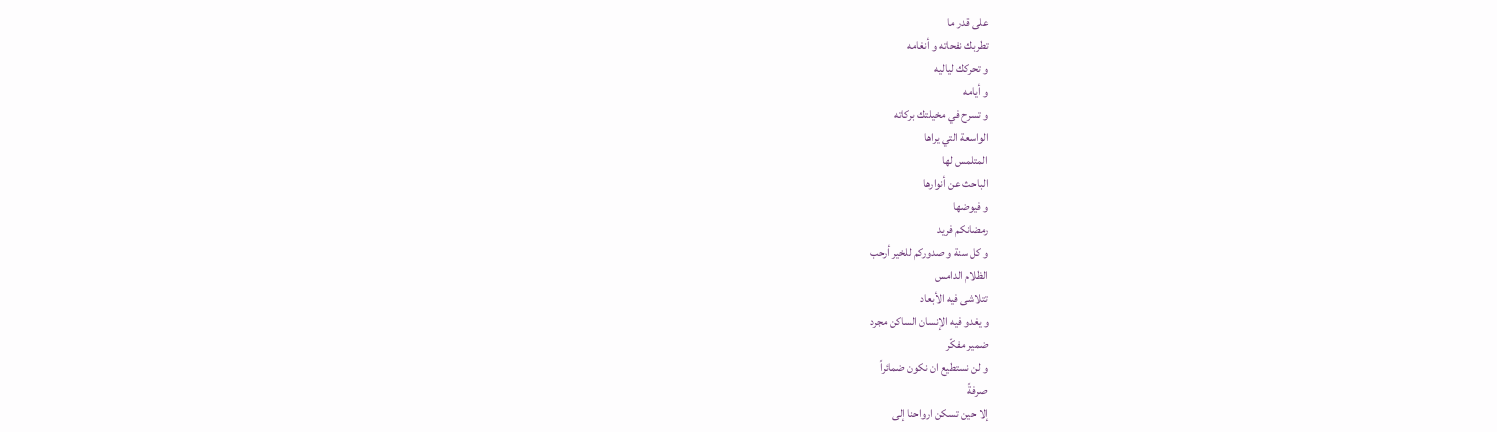على قدر ما
تطربك نفحاته و أنغامه
و تحركك لياليه
و أيامه
و تسرح في مخيلتك بركاته
الواسعة التي يراها
المتلمس لها
الباحث عن أنوارها
و فيوضها
رمضانكم فريد
و كل سنة و صدوركم للخير أرحب
الظلام الدامس
تتلاشى فيه الأبعاد
و يغدو فيه الإنسان الساكن مجرد
ضمير مفكّر
و لن نستطيع ان نكون ضمائراً
صرفةً
إلا حين تسكن ارواحنا إلى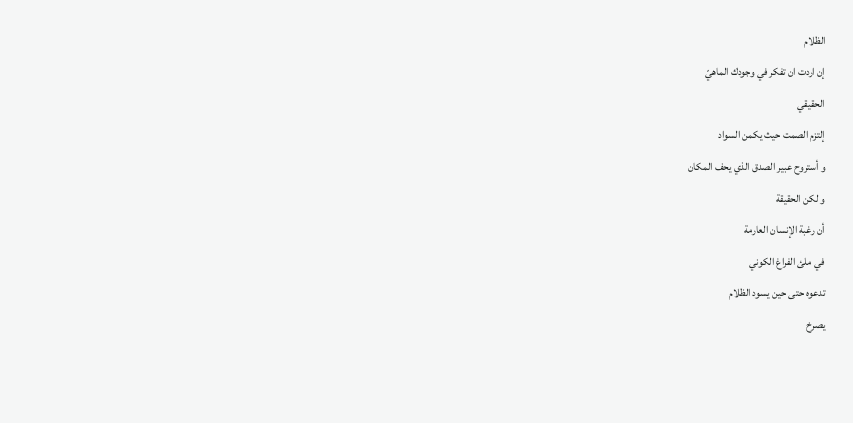الظلام
إن اردت ان تفكر في وجودك الماهيّ
الحقيقي
إلتزم الصمت حيث يكمن السواد
و أستروح عبير الصدق الذي يحف المكان
و لكن الحقيقة
أن رغبة الإنسان العارمة
في ملئ الفراغ الكوني
تدعوه حتى حين يسود الظلام
يصرخ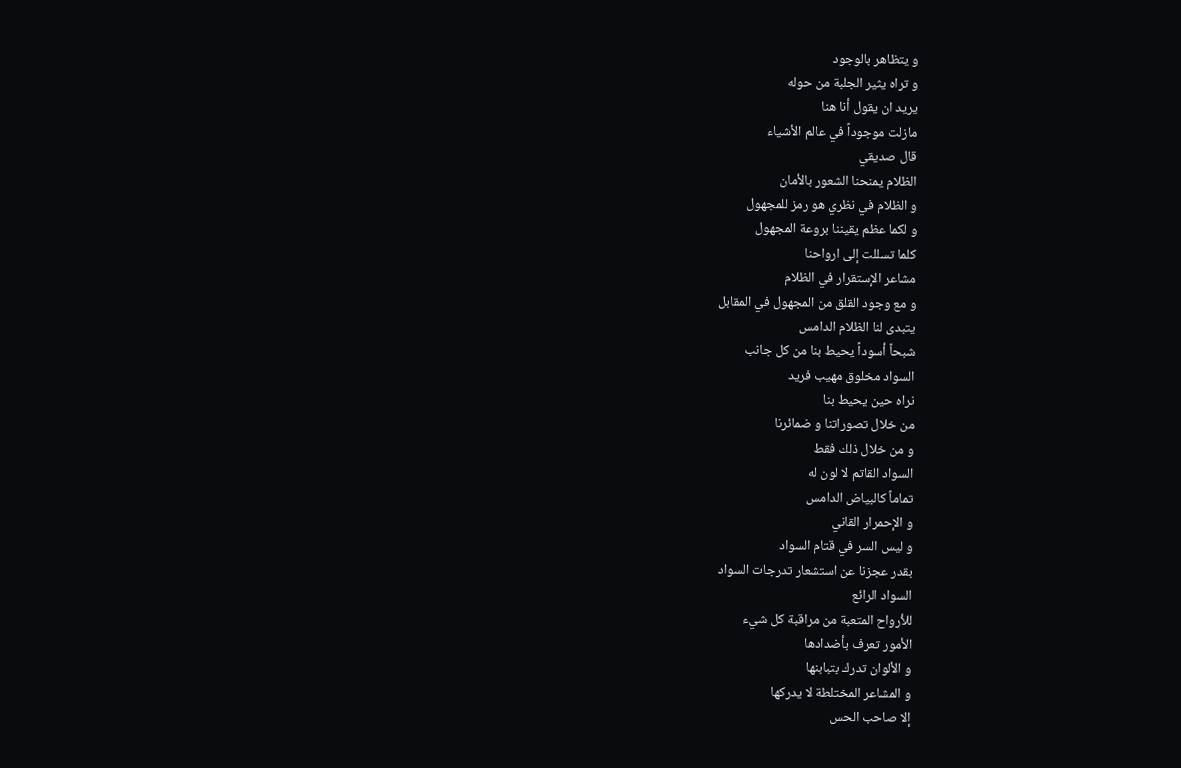و يتظاهر بالوجود
و تراه يثير الجلبة من حوله
يريد ان يقول أنا هنا
مازلت موجوداً في عالم الأشياء
قال صديقي
الظلام يمنحنا الشعور بالأمان
و الظلام في نظري هو رمز للمجهول
و لكما عظم يقيننا بروعة المجهول
كلما تسللت إلى ارواحنا
مشاعر الإستقرار في الظلام
و مع وجود القلق من المجهول في المقابل
يتبدى لنا الظلام الدامس
شبحاً أسوداً يحيط بنا من كل جانب
السواد مخلوق مهيب فريد
نراه حين يحيط بنا
من خلال تصوراتنا و ضمائرنا
و من خلال ذلك فقط
السواد القاتم لا لون له
تماماً كالبياض الدامس
و الإحمرار القاني
و ليس السر في قتام السواد
بقدر عجزنا عن استشعار تدرجات السواد
السواد الرائع
للأرواح المتعبة من مراقبة كل شيء
الأمور تعرف بأضدادها
و الألوان تدرك بتبابنها
و المشاعر المختلطة لا يدركها
إلا صاحب الحس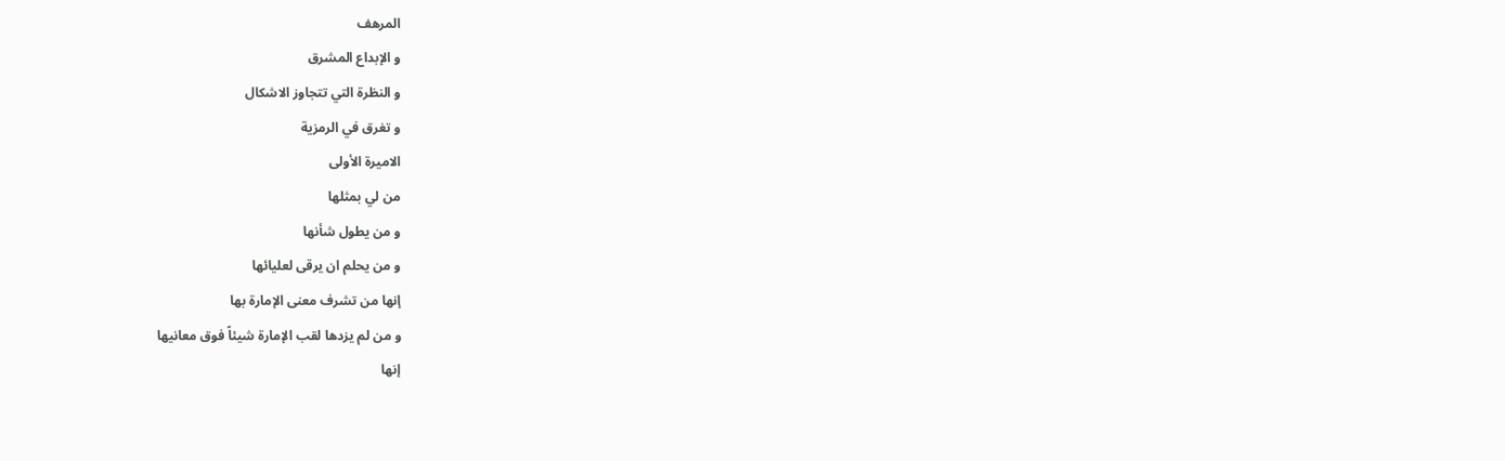المرهف
و الإبداع المشرق
و النظرة التي تتجاوز الاشكال
و تغرق في الرمزية
الاميرة الأولى
من لي بمثلها
و من يطول شأنها
و من يحلم ان يرقى لعليائها
إنها من تشرف معنى الإمارة بها
و من لم يزدها لقب الإمارة شيئاً فوق معانيها
إنها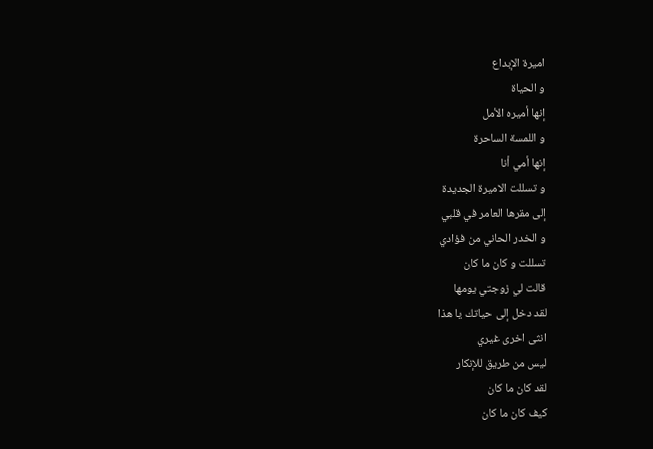اميرة الإبداع
و الحياة
إنها أميره الأمل
و اللمسة الساحرة
إنها أمي أنا
و تسللت الاميرة الجديدة
إلى مقرها العامر في قلبي
و الخدر الحاني من فؤادي
تسللت و كان ما كان
قالت لي زوجتي يومها
لقد دخل إلى حياتك يا هذا
انثى اخرى غيري
ليس من طريق للإنكار
لقد كان ما كان
كيف كان ما كان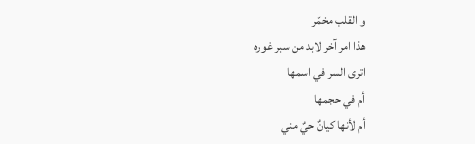و القلب مخمّر
هذا امر آخر لابد من سبر غوره
اترى السر في اسمها
أم في حجمها
أم لأنها كيانٌ حيٌ مني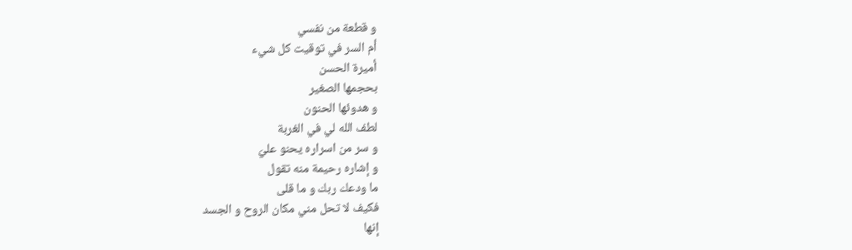و قطعة من نفسي
أم السر في توقيت كل شيء
أميرة الحسن
بحجمها الصغير
و هدوئها الحنون
لطف الله لي في الغربة
و سر من اسراره يحنو عليّ
و إشاره رحيمة منه تقول
ما ودعك ربك و ما قلى
فكيف لا تحل مني مكان الروح و الجسد
إنها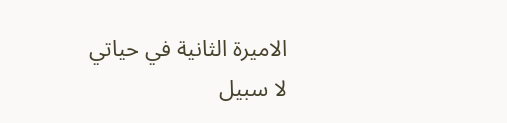الاميرة الثانية في حياتي
لا سبيل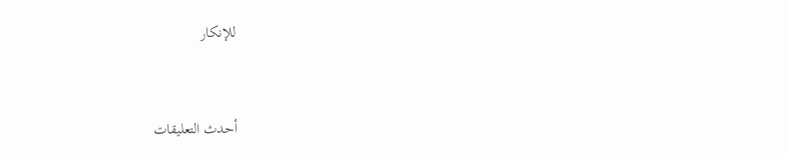للإنكار


أحدث التعليقات